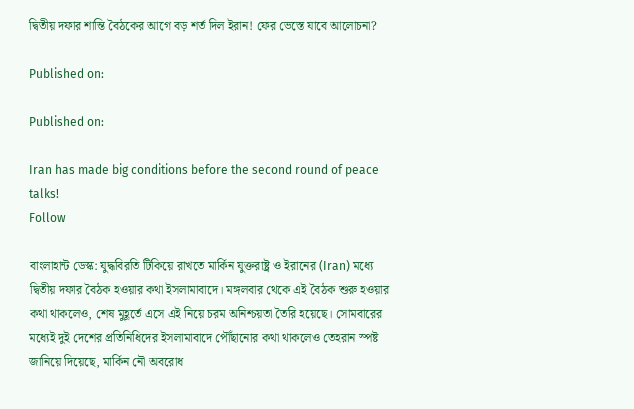দ্বিতীয় দফার শান্তি বৈঠকের আগে বড় শর্ত দিল ইরান! ফের ভেস্তে যাবে আলোচনা?

Published on:

Published on:

Iran has made big conditions before the second round of peace talks!
Follow

বাংলাহান্ট ডেস্ক: যুদ্ধবিরতি টিকিয়ে রাখতে মার্কিন যুক্তরাষ্ট্র ও ইরানের (Iran) মধ্যে দ্বিতীয় দফার বৈঠক হওয়ার কথা ইসলামাবাদে। মঙ্গলবার থেকে এই বৈঠক শুরু হওয়ার কথা থাকলেও, শেষ মুহূর্তে এসে এই নিয়ে চরম অনিশ্চয়তা তৈরি হয়েছে। সোমবারের মধ্যেই দুই দেশের প্রতিনিধিদের ইসলামাবাদে পৌঁছানোর কথা থাকলেও তেহরান স্পষ্ট জানিয়ে দিয়েছে, মার্কিন নৌ অবরোধ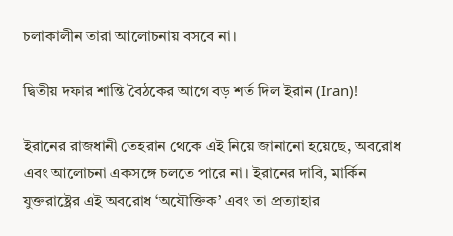চলাকালীন তারা আলোচনায় বসবে না।

দ্বিতীয় দফার শান্তি বৈঠকের আগে বড় শর্ত দিল ইরান (Iran)!

ইরানের রাজধানী তেহরান থেকে এই নিয়ে জানানো হয়েছে, অবরোধ এবং আলোচনা একসঙ্গে চলতে পারে না। ইরানের দাবি, মার্কিন যুক্তরাষ্ট্রের এই অবরোধ ‘অযৌক্তিক’ এবং তা প্রত্যাহার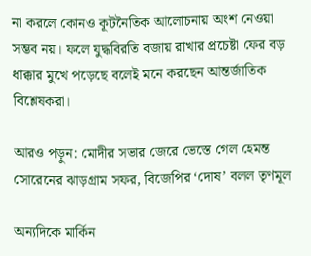না করলে কোনও কূটনৈতিক আলোচনায় অংশ নেওয়া সম্ভব নয়। ফলে যুদ্ধবিরতি বজায় রাখার প্রচেষ্টা ফের বড় ধাক্কার মুখে পড়েছে বলেই মনে করছেন আন্তর্জাতিক বিশ্লেষকরা।

আরও পড়ুন: মোদীর সভার জেরে ভেস্তে গেল হেমন্ত সোরেনের ঝাড়গ্রাম সফর, বিজেপির ‘দোষ’ বলল তৃণমূল

অন্যদিকে মার্কিন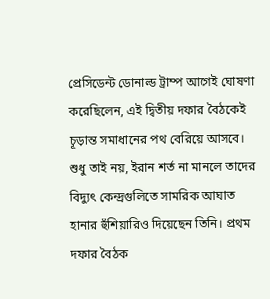প্রেসিডেন্ট ডোনাল্ড ট্রাম্প আগেই ঘোষণা করেছিলেন, এই দ্বিতীয় দফার বৈঠকেই চূড়ান্ত সমাধানের পথ বেরিয়ে আসবে। শুধু তাই নয়, ইরান শর্ত না মানলে তাদের বিদ্যুৎ কেন্দ্রগুলিতে সামরিক আঘাত হানার হুঁশিয়ারিও দিয়েছেন তিনি। প্রথম দফার বৈঠক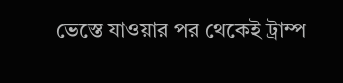ভেস্তে যাওয়ার পর থেকেই ট্রাম্প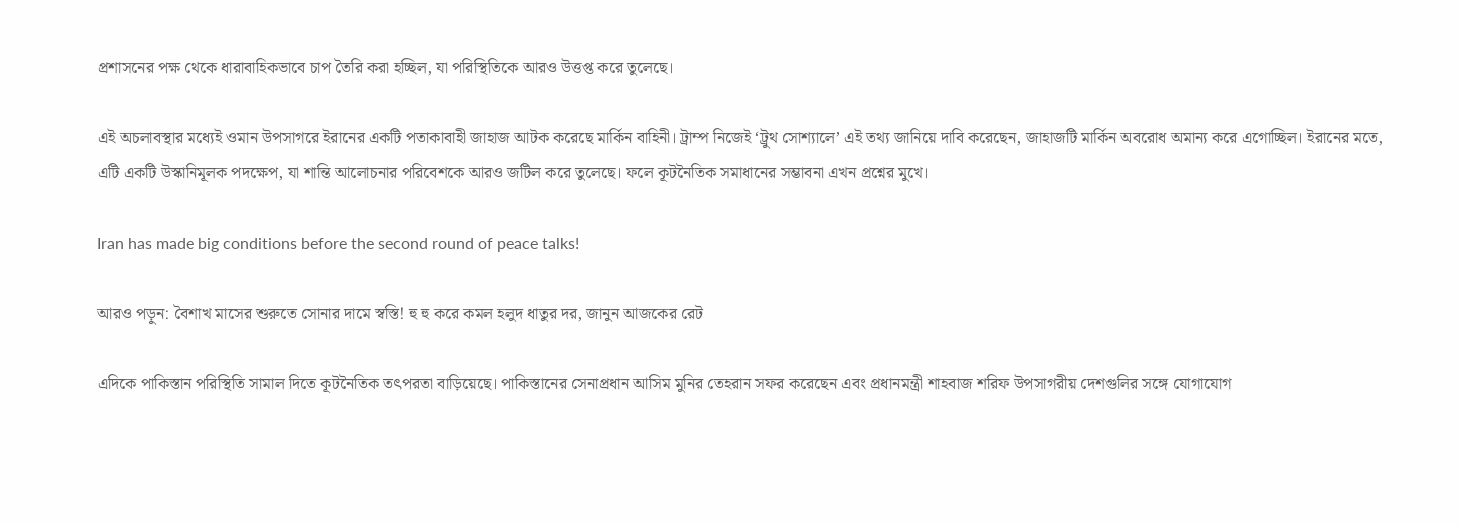প্রশাসনের পক্ষ থেকে ধারাবাহিকভাবে চাপ তৈরি করা হচ্ছিল, যা পরিস্থিতিকে আরও উত্তপ্ত করে তুলেছে।

এই অচলাবস্থার মধ্যেই ওমান উপসাগরে ইরানের একটি পতাকাবাহী জাহাজ আটক করেছে মার্কিন বাহিনী। ট্রাম্প নিজেই ‘ট্রুথ সোশ্যালে’ এই তথ্য জানিয়ে দাবি করেছেন, জাহাজটি মার্কিন অবরোধ অমান্য করে এগোচ্ছিল। ইরানের মতে, এটি একটি উস্কানিমূলক পদক্ষেপ, যা শান্তি আলোচনার পরিবেশকে আরও জটিল করে তুলেছে। ফলে কূটনৈতিক সমাধানের সম্ভাবনা এখন প্রশ্নের মুখে।

Iran has made big conditions before the second round of peace talks!

আরও পড়ুন: বৈশাখ মাসের শুরুতে সোনার দামে স্বস্তি! হু হু করে কমল হলুদ ধাতুর দর, জানুন আজকের রেট

এদিকে পাকিস্তান পরিস্থিতি সামাল দিতে কূটনৈতিক তৎপরতা বাড়িয়েছে। পাকিস্তানের সেনাপ্রধান আসিম মুনির তেহরান সফর করেছেন এবং প্রধানমন্ত্রী শাহবাজ শরিফ উপসাগরীয় দেশগুলির সঙ্গে যোগাযোগ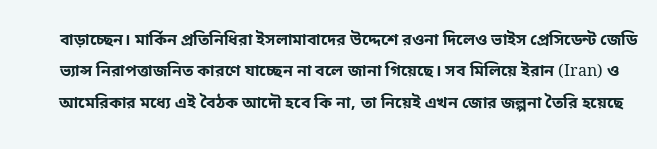বাড়াচ্ছেন। মার্কিন প্রতিনিধিরা ইসলামাবাদের উদ্দেশে রওনা দিলেও ভাইস প্রেসিডেন্ট জেডি ভ্যান্স নিরাপত্তাজনিত কারণে যাচ্ছেন না বলে জানা গিয়েছে। সব মিলিয়ে ইরান (Iran) ও আমেরিকার মধ্যে এই বৈঠক আদৌ হবে কি না, তা নিয়েই এখন জোর জল্পনা তৈরি হয়েছে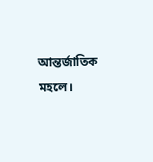আন্তর্জাতিক মহলে।